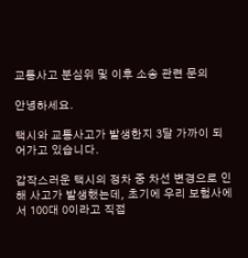교통사고 분심위 및 이후 소송 관련 문의

안녕하세요.

택시와 교통사고가 발생한지 3달 가까이 되어가고 있습니다.

갑작스러운 택시의 정차 중 차선 변경으로 인해 사고가 발생했는데, 초기에 우리 보험사에서 100대 0이라고 직접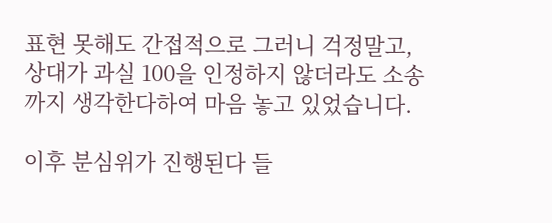표현 못해도 간접적으로 그러니 걱정말고, 상대가 과실 100을 인정하지 않더라도 소송까지 생각한다하여 마음 놓고 있었습니다.

이후 분심위가 진행된다 들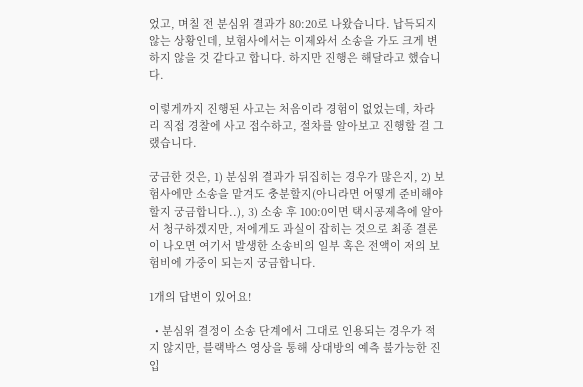었고, 며칠 전 분심위 결과가 80:20로 나왔습니다. 납득되지 않는 상황인데, 보험사에서는 이제와서 소송을 가도 크게 변하지 않을 것 같다고 합니다. 하지만 진행은 해달라고 했습니다.

이렇게까지 진행된 사고는 처음이라 경험이 없었는데, 차라리 직접 경찰에 사고 접수하고, 절차를 알아보고 진행할 걸 그랬습니다.

궁금한 것은, 1) 분심위 결과가 뒤집히는 경우가 많은지, 2) 보험사에만 소송을 맡겨도 충분할지(아니라면 어떻게 준비해야할지 궁금합니다..), 3) 소송 후 100:0이면 택시공제측에 알아서 청구하겠지만, 저에게도 과실이 잡히는 것으로 최종 결론이 나오면 여기서 발생한 소송비의 일부 혹은 전액이 저의 보험비에 가중이 되는지 궁금합니다.

1개의 답변이 있어요!

  • 분심위 결정이 소송 단계에서 그대로 인용되는 경우가 적지 않지만, 블랙박스 영상을 통해 상대방의 예측 불가능한 진입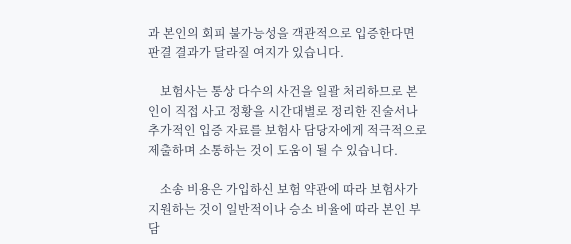과 본인의 회피 불가능성을 객관적으로 입증한다면 판결 결과가 달라질 여지가 있습니다.

    보험사는 통상 다수의 사건을 일괄 처리하므로 본인이 직접 사고 정황을 시간대별로 정리한 진술서나 추가적인 입증 자료를 보험사 담당자에게 적극적으로 제출하며 소통하는 것이 도움이 될 수 있습니다.

    소송 비용은 가입하신 보험 약관에 따라 보험사가 지원하는 것이 일반적이나 승소 비율에 따라 본인 부담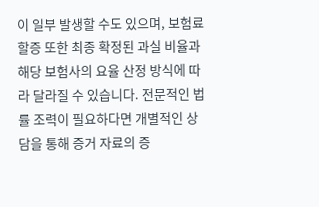이 일부 발생할 수도 있으며, 보험료 할증 또한 최종 확정된 과실 비율과 해당 보험사의 요율 산정 방식에 따라 달라질 수 있습니다. 전문적인 법률 조력이 필요하다면 개별적인 상담을 통해 증거 자료의 증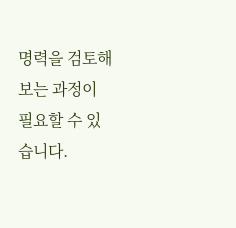명력을 검토해보는 과정이 필요할 수 있습니다.